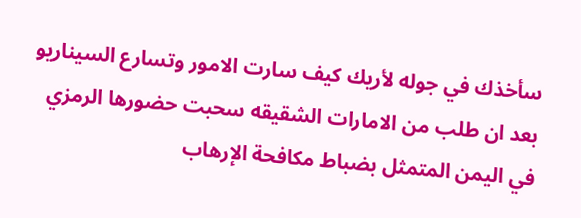سأخذك في جوله لأريك كيف سارت الامور وتسارع السيناريو بعد ان طلب من الامارات الشقيقه سحبت حضورها الرمزي في اليمن المتمثل بضباط مكافحة الإرهاب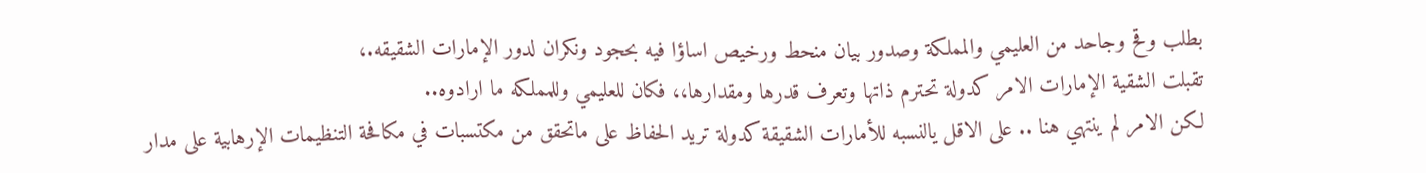بطلب وقح وجاحد من العليمي والمملكة وصدور بيان منحط ورخيص اساؤا فيه بحجود ونكران لدور الإمارات الشقيقه.،
تقبلت الشقية الإمارات الامر كدولة تحترم ذاتها وتعرف قدرها ومقدارها،، فكان للعليمي وللمملكه ما ارادوه..
لكن الامر لم ينتهي هنا .. على الاقل يالنسبه للأمارات الشقيقة كدولة تريد الحفاظ على ماتحقق من مكتسبات في مكافحة التنظيمات الإرهابية على مدار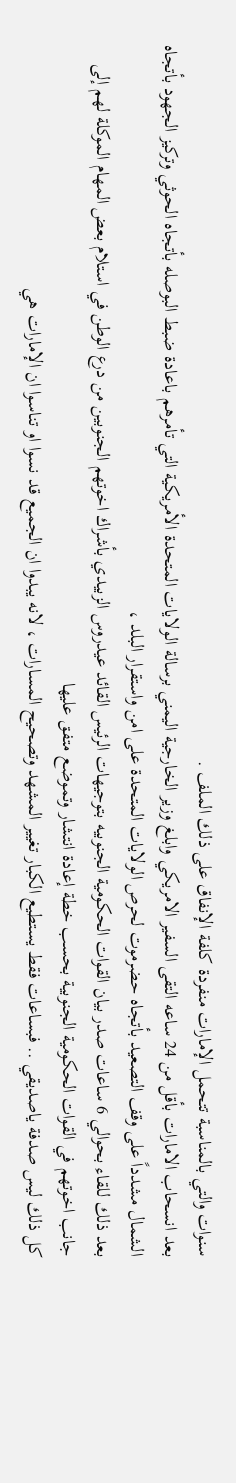سنوات والتي بالمناسبة تتحمل الإمارات منفردة كلفة الإنفاق على ذلك الملف .
بعد انسحاب الامارات بأقل من 24 ساعه التقى السفير الامريكي وابلغ وزير الخارجية اليمني برسالة الولايات المتحدة الأمريكية التي تأمرهم باعادة ضبط البوصله بأتجاه الحوثي وتركيز الجهود بأتجاه الشمال مشدداً على وقف التصعيد بأتجاه حضرموت لحرص الولايات المتحدة على امن واستقرار البلد ،
بعد ذلك للقاء بحوالي 6 ساعات صدر بيان القوات الحكومية الجنوبيه بتوجيهات الرئيس القائد عيدروس الزبيدي بأشراك اخوتهم الجنوبين من درع الوطن في استلام بعض المهام الموكلة لهم إلى جانب اخوتهم في القوات الحكومية الجنوبية بحسب خطة إعادة انتشار وتموضع متفق عليها
كل ذلك ليس صدفة ياصديقي .. فبساعات فقط يستطيع الكبار تغيير المشهد وتصحيح المسارات ، لانه يبدوا ان الجميع قد نسوا او تناسوا ان الإمارات هي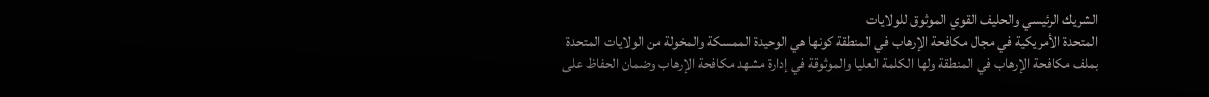الشريك الرئيسي والحليف القوي الموثوق للولايات
المتحدة الأمريكية في مجال مكافحة الإرهاب في المنطقة كونها هي الوحيدة الممسكة والمخولة من الولايات المتحدة بملف مكافحة الإرهاب في المنطقة ولها الكلمة العليا والموثوقة في إدارة مشهد مكافحة الإرهاب وضمان الحفاظ على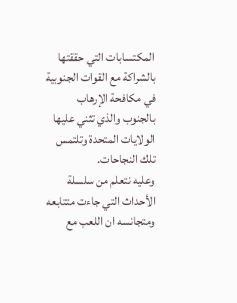المكتسابات التي حققتها بالشراكة مع القوات الجنوبية في مكافحة الإرهاب بالجنوب والذي تثني عليها الولايات المتحدة وتلتمس تلك النجاحات.
وعليه نتعلم من سلسلة الأحداث التي جاءت متتابعه ومتجانسه ان اللعب مع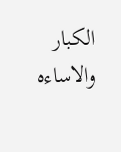الكبار والاساءه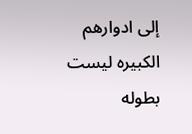إلى ادوارهم الكبيره ليست بطوله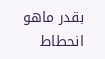بقدر ماهو انحطاط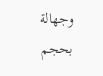وجهالة بحجم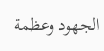الجهود وعظمة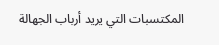المكتسبات التي يريد أرباب الجهالة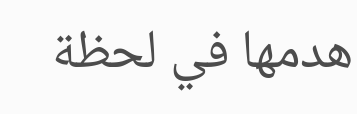هدمها في لحظة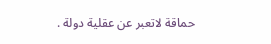حماقة لاتعبر عن عقلية دولة .